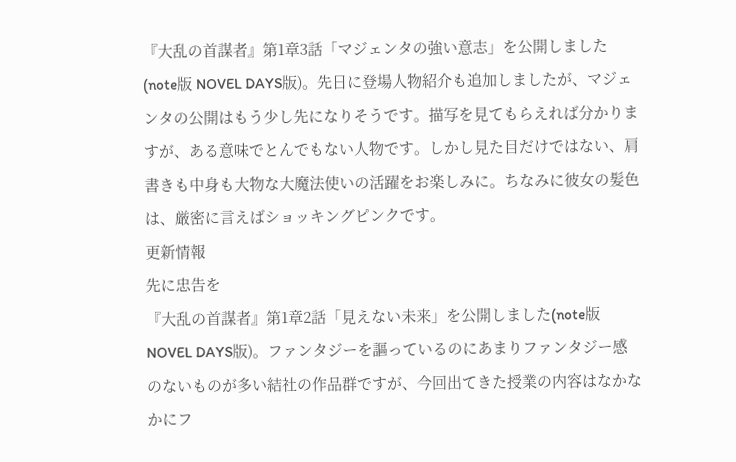『大乱の首謀者』第1章3話「マジェンタの強い意志」を公開しました(note版 NOVEL DAYS版)。先日に登場人物紹介も追加しましたが、マジェンタの公開はもう少し先になりそうです。描写を見てもらえれば分かりますが、ある意味でとんでもない人物です。しかし見た目だけではない、肩書きも中身も大物な大魔法使いの活躍をお楽しみに。ちなみに彼女の髪色は、厳密に言えばショッキングピンクです。
更新情報
先に忠告を
『大乱の首謀者』第1章2話「見えない未来」を公開しました(note版 NOVEL DAYS版)。ファンタジーを謳っているのにあまりファンタジー感のないものが多い結社の作品群ですが、今回出てきた授業の内容はなかなかにフ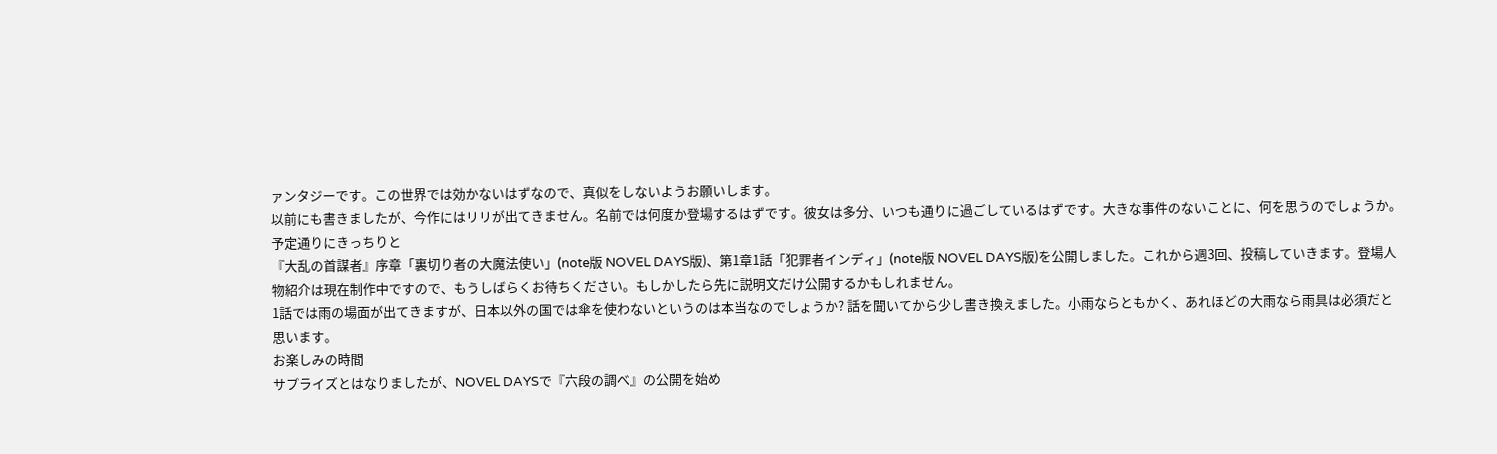ァンタジーです。この世界では効かないはずなので、真似をしないようお願いします。
以前にも書きましたが、今作にはリリが出てきません。名前では何度か登場するはずです。彼女は多分、いつも通りに過ごしているはずです。大きな事件のないことに、何を思うのでしょうか。
予定通りにきっちりと
『大乱の首謀者』序章「裏切り者の大魔法使い」(note版 NOVEL DAYS版)、第1章1話「犯罪者インディ」(note版 NOVEL DAYS版)を公開しました。これから週3回、投稿していきます。登場人物紹介は現在制作中ですので、もうしばらくお待ちください。もしかしたら先に説明文だけ公開するかもしれません。
1話では雨の場面が出てきますが、日本以外の国では傘を使わないというのは本当なのでしょうか? 話を聞いてから少し書き換えました。小雨ならともかく、あれほどの大雨なら雨具は必須だと思います。
お楽しみの時間
サプライズとはなりましたが、NOVEL DAYSで『六段の調べ』の公開を始め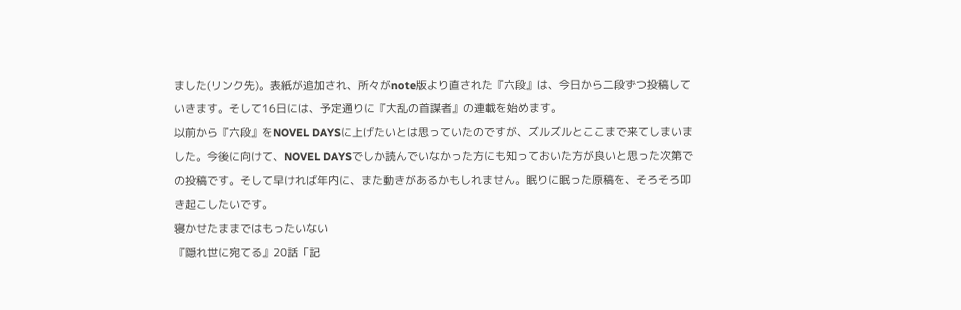ました(リンク先)。表紙が追加され、所々がnote版より直された『六段』は、今日から二段ずつ投稿していきます。そして16日には、予定通りに『大乱の首謀者』の連載を始めます。
以前から『六段』をNOVEL DAYSに上げたいとは思っていたのですが、ズルズルとここまで来てしまいました。今後に向けて、NOVEL DAYSでしか読んでいなかった方にも知っておいた方が良いと思った次第での投稿です。そして早ければ年内に、また動きがあるかもしれません。眠りに眠った原稿を、そろそろ叩き起こしたいです。
寝かせたままではもったいない
『隠れ世に宛てる』20話「記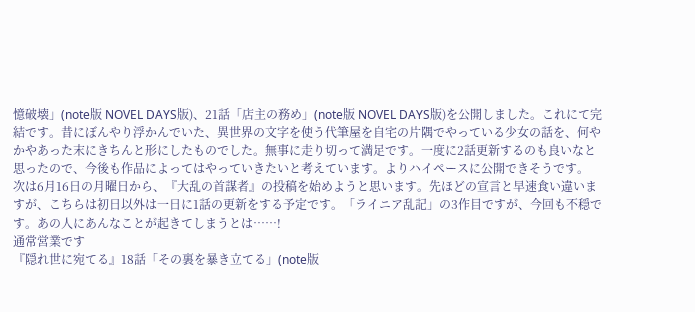憶破壊」(note版 NOVEL DAYS版)、21話「店主の務め」(note版 NOVEL DAYS版)を公開しました。これにて完結です。昔にぼんやり浮かんでいた、異世界の文字を使う代筆屋を自宅の片隅でやっている少女の話を、何やかやあった末にきちんと形にしたものでした。無事に走り切って満足です。一度に2話更新するのも良いなと思ったので、今後も作品によってはやっていきたいと考えています。よりハイペースに公開できそうです。
次は6月16日の月曜日から、『大乱の首謀者』の投稿を始めようと思います。先ほどの宣言と早速食い違いますが、こちらは初日以外は一日に1話の更新をする予定です。「ライニア乱記」の3作目ですが、今回も不穏です。あの人にあんなことが起きてしまうとは……!
通常営業です
『隠れ世に宛てる』18話「その裏を暴き立てる」(note版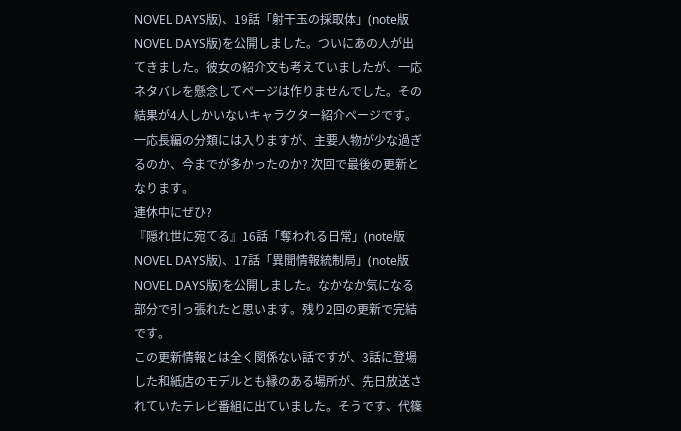NOVEL DAYS版)、19話「射干玉の採取体」(note版 NOVEL DAYS版)を公開しました。ついにあの人が出てきました。彼女の紹介文も考えていましたが、一応ネタバレを懸念してページは作りませんでした。その結果が4人しかいないキャラクター紹介ページです。一応長編の分類には入りますが、主要人物が少な過ぎるのか、今までが多かったのか? 次回で最後の更新となります。
連休中にぜひ?
『隠れ世に宛てる』16話「奪われる日常」(note版 NOVEL DAYS版)、17話「異聞情報統制局」(note版 NOVEL DAYS版)を公開しました。なかなか気になる部分で引っ張れたと思います。残り2回の更新で完結です。
この更新情報とは全く関係ない話ですが、3話に登場した和紙店のモデルとも縁のある場所が、先日放送されていたテレビ番組に出ていました。そうです、代篠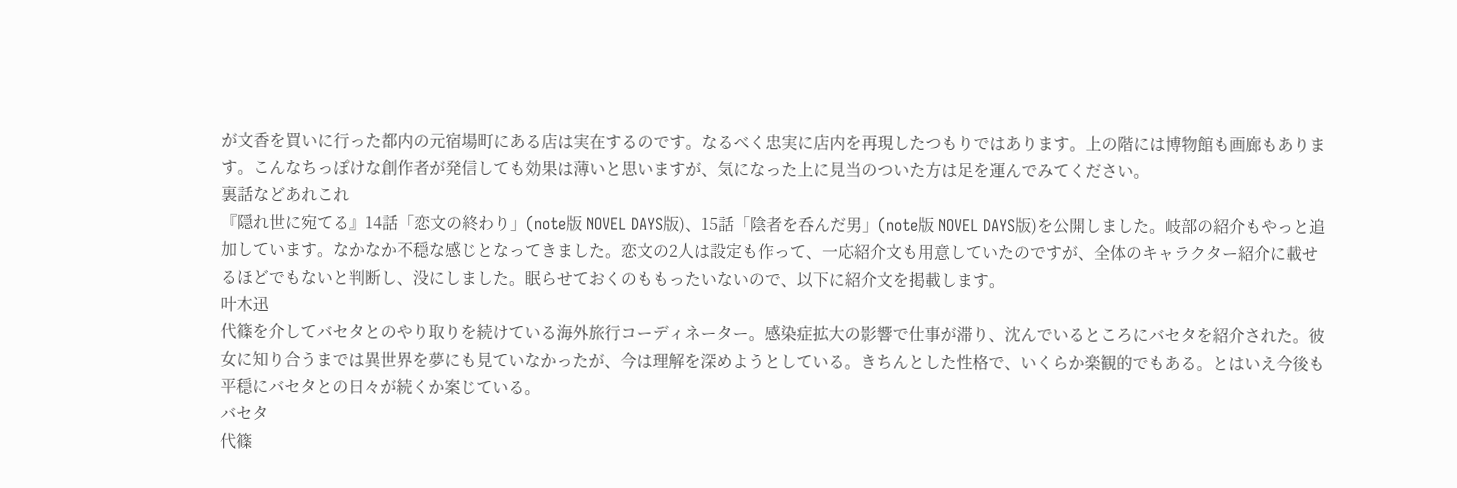が文香を買いに行った都内の元宿場町にある店は実在するのです。なるべく忠実に店内を再現したつもりではあります。上の階には博物館も画廊もあります。こんなちっぽけな創作者が発信しても効果は薄いと思いますが、気になった上に見当のついた方は足を運んでみてください。
裏話などあれこれ
『隠れ世に宛てる』14話「恋文の終わり」(note版 NOVEL DAYS版)、15話「陰者を呑んだ男」(note版 NOVEL DAYS版)を公開しました。岐部の紹介もやっと追加しています。なかなか不穏な感じとなってきました。恋文の2人は設定も作って、一応紹介文も用意していたのですが、全体のキャラクター紹介に載せるほどでもないと判断し、没にしました。眠らせておくのももったいないので、以下に紹介文を掲載します。
叶木迅
代篠を介してバセタとのやり取りを続けている海外旅行コーディネーター。感染症拡大の影響で仕事が滞り、沈んでいるところにバセタを紹介された。彼女に知り合うまでは異世界を夢にも見ていなかったが、今は理解を深めようとしている。きちんとした性格で、いくらか楽観的でもある。とはいえ今後も平穏にバセタとの日々が続くか案じている。
バセタ
代篠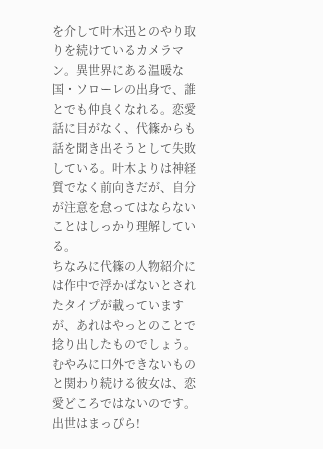を介して叶木迅とのやり取りを続けているカメラマン。異世界にある温暖な国・ソローレの出身で、誰とでも仲良くなれる。恋愛話に目がなく、代篠からも話を聞き出そうとして失敗している。叶木よりは神経質でなく前向きだが、自分が注意を怠ってはならないことはしっかり理解している。
ちなみに代篠の人物紹介には作中で浮かばないとされたタイプが載っていますが、あれはやっとのことで捻り出したものでしょう。むやみに口外できないものと関わり続ける彼女は、恋愛どころではないのです。
出世はまっぴら!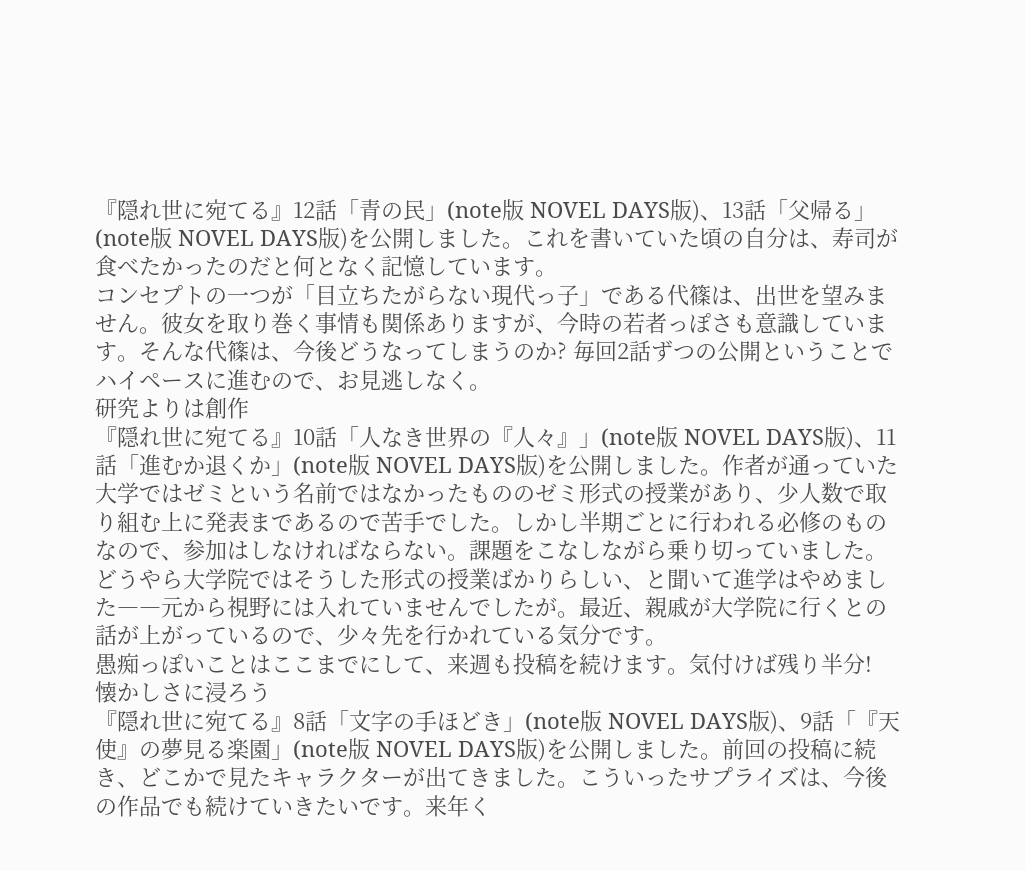『隠れ世に宛てる』12話「青の民」(note版 NOVEL DAYS版)、13話「父帰る」(note版 NOVEL DAYS版)を公開しました。これを書いていた頃の自分は、寿司が食べたかったのだと何となく記憶しています。
コンセプトの一つが「目立ちたがらない現代っ子」である代篠は、出世を望みません。彼女を取り巻く事情も関係ありますが、今時の若者っぽさも意識しています。そんな代篠は、今後どうなってしまうのか? 毎回2話ずつの公開ということでハイペースに進むので、お見逃しなく。
研究よりは創作
『隠れ世に宛てる』10話「人なき世界の『人々』」(note版 NOVEL DAYS版)、11話「進むか退くか」(note版 NOVEL DAYS版)を公開しました。作者が通っていた大学ではゼミという名前ではなかったもののゼミ形式の授業があり、少人数で取り組む上に発表まであるので苦手でした。しかし半期ごとに行われる必修のものなので、参加はしなければならない。課題をこなしながら乗り切っていました。どうやら大学院ではそうした形式の授業ばかりらしい、と聞いて進学はやめました――元から視野には入れていませんでしたが。最近、親戚が大学院に行くとの話が上がっているので、少々先を行かれている気分です。
愚痴っぽいことはここまでにして、来週も投稿を続けます。気付けば残り半分!
懐かしさに浸ろう
『隠れ世に宛てる』8話「文字の手ほどき」(note版 NOVEL DAYS版)、9話「『天使』の夢見る楽園」(note版 NOVEL DAYS版)を公開しました。前回の投稿に続き、どこかで見たキャラクターが出てきました。こういったサプライズは、今後の作品でも続けていきたいです。来年く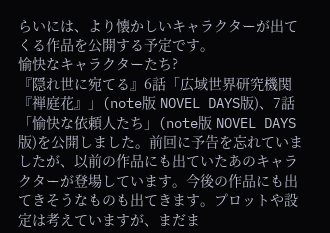らいには、より懐かしいキャラクターが出てくる作品を公開する予定です。
愉快なキャラクターたち?
『隠れ世に宛てる』6話「広域世界研究機関『禅庭花』」(note版 NOVEL DAYS版)、7話「愉快な依頼人たち」(note版 NOVEL DAYS版)を公開しました。前回に予告を忘れていましたが、以前の作品にも出ていたあのキャラクターが登場しています。今後の作品にも出てきそうなものも出てきます。プロットや設定は考えていますが、まだま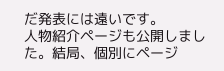だ発表には遠いです。
人物紹介ページも公開しました。結局、個別にページ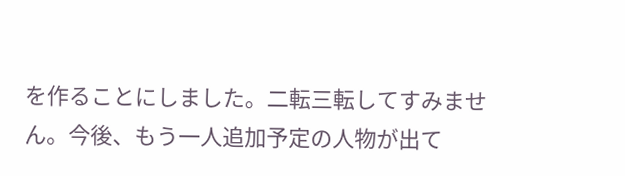を作ることにしました。二転三転してすみません。今後、もう一人追加予定の人物が出て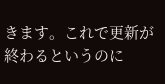きます。これで更新が終わるというのに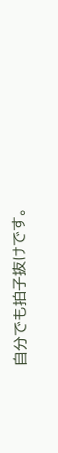自分でも拍子抜けです。